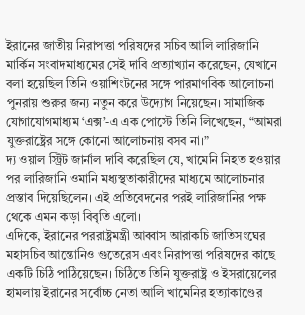ইরানের জাতীয় নিরাপত্তা পরিষদের সচিব আলি লারিজানি মার্কিন সংবাদমাধ্যমের সেই দাবি প্রত্যাখ্যান করেছেন, যেখানে বলা হয়েছিল তিনি ওয়াশিংটনের সঙ্গে পারমাণবিক আলোচনা পুনরায় শুরুর জন্য নতুন করে উদ্যোগ নিয়েছেন। সামাজিক যোগাযোগমাধ্যম ‘এক্স’-এ এক পোস্টে তিনি লিখেছেন, “আমরা যুক্তরাষ্ট্রের সঙ্গে কোনো আলোচনায় বসব না।”
দ্য ওয়াল স্ট্রিট জার্নাল দাবি করেছিল যে, খামেনি নিহত হওয়ার পর লারিজানি ওমানি মধ্যস্থতাকারীদের মাধ্যমে আলোচনার প্রস্তাব দিয়েছিলেন। এই প্রতিবেদনের পরই লারিজানির পক্ষ থেকে এমন কড়া বিবৃতি এলো।
এদিকে, ইরানের পররাষ্ট্রমন্ত্রী আব্বাস আরাকচি জাতিসংঘের মহাসচিব আন্তোনিও গুতেরেস এবং নিরাপত্তা পরিষদের কাছে একটি চিঠি পাঠিয়েছেন। চিঠিতে তিনি যুক্তরাষ্ট্র ও ইসরায়েলের হামলায় ইরানের সর্বোচ্চ নেতা আলি খামেনির হত্যাকাণ্ডের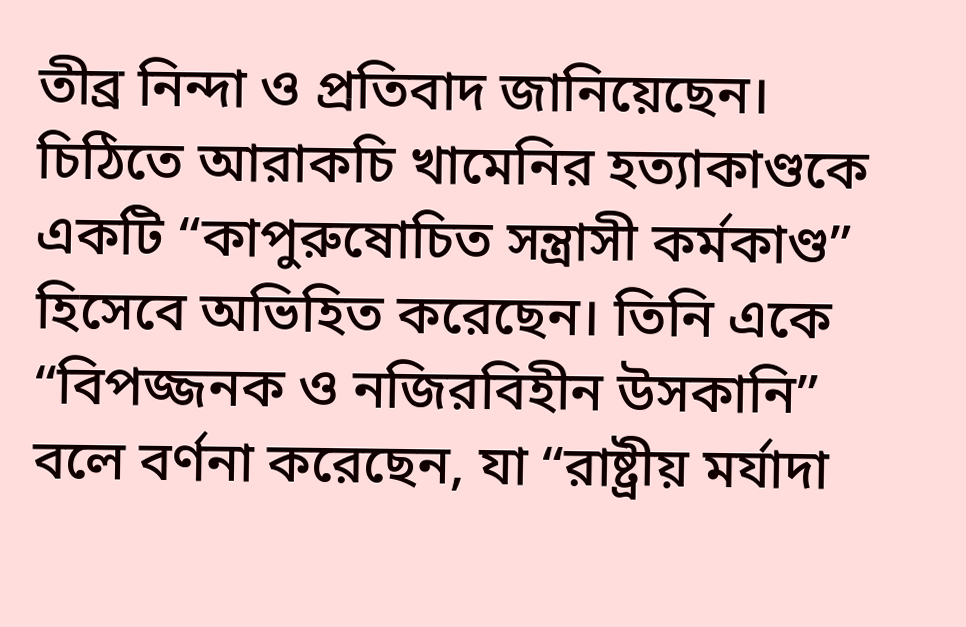তীব্র নিন্দা ও প্রতিবাদ জানিয়েছেন।
চিঠিতে আরাকচি খামেনির হত্যাকাণ্ডকে একটি “কাপুরুষোচিত সন্ত্রাসী কর্মকাণ্ড” হিসেবে অভিহিত করেছেন। তিনি একে “বিপজ্জনক ও নজিরবিহীন উসকানি” বলে বর্ণনা করেছেন, যা “রাষ্ট্রীয় মর্যাদা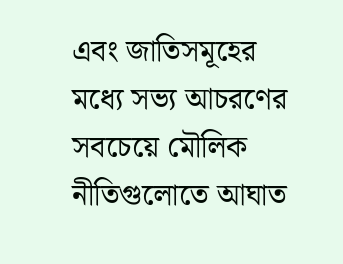এবং জাতিসমূহের মধ্যে সভ্য আচরণের সবচেয়ে মৌলিক নীতিগুলোতে আঘাত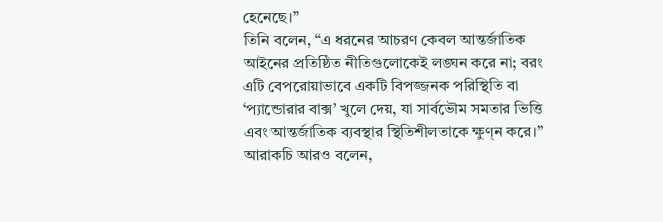হেনেছে।”
তিনি বলেন, “এ ধরনের আচরণ কেবল আন্তর্জাতিক আইনের প্রতিষ্ঠিত নীতিগুলোকেই লঙ্ঘন করে না; বরং এটি বেপরোয়াভাবে একটি বিপজ্জনক পরিস্থিতি বা ‘প্যান্ডোরার বাক্স’ খুলে দেয়, যা সার্বভৌম সমতার ভিত্তি এবং আন্তর্জাতিক ব্যবস্থার স্থিতিশীলতাকে ক্ষুণ্ন করে।”
আরাকচি আরও বলেন,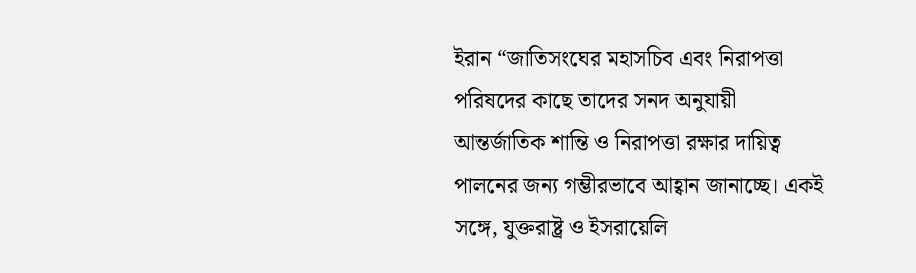ইরান “জাতিসংঘের মহাসচিব এবং নিরাপত্তা পরিষদের কাছে তাদের সনদ অনুযায়ী আন্তর্জাতিক শান্তি ও নিরাপত্তা রক্ষার দায়িত্ব পালনের জন্য গম্ভীরভাবে আহ্বান জানাচ্ছে। একই সঙ্গে, যুক্তরাষ্ট্র ও ইসরায়েলি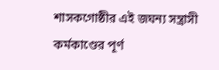শাসকগোষ্ঠীর এই জঘন্য সন্ত্রাসী কর্মকাণ্ডের পূর্ণ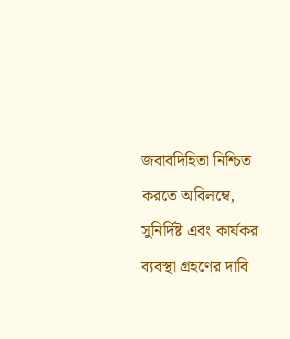জবাবদিহিতা নিশ্চিত করতে অবিলম্বে, সুনির্দিষ্ট এবং কার্যকর ব্যবস্থা গ্রহণের দাবি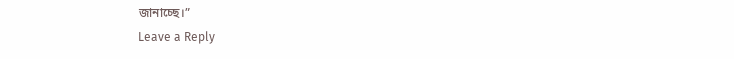জানাচ্ছে।”
Leave a Reply